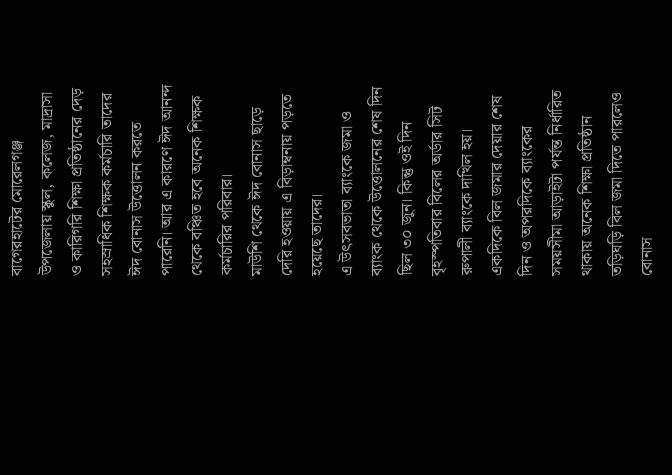বাগেরহাটের মোরেলগঞ্জ উপজেলায় স্কুল, কলেজ, মাদ্রাসা ও কারিগরি শিক্ষা প্রতিষ্ঠানের দেড় সহস্রাধিক শিক্ষক কর্মচারি তাদের ঈদ বোনাস উত্তোলন করতে পারেনি। আর এ কারণে ঈদ আনন্দ থেকে বঞ্চিত হবে অনেক শিক্ষক কর্মচারির পরিবার।
মাউশি থেকে ঈদ বোনাস ছাড়ে দেরি হওয়ায় এ বিড়াম্বনায় পড়তে হয়েছে তাদের।
এ উৎসবভাতা ব্যাংকে জমা ও ব্যাংক থেকে উত্তোলনের শেষ দিন ছিল ৩০ জুন। কিন্তু ওই দিন বৃহস্পতিবার বিলের অর্ডার সিট রুপালী ব্যাংকে দাখিল হয়। একদিকে বিল জমার দেয়ার শেষ দিন ও অপরদিকে ব্যাংকের সময়সীমা আড়াইটা পর্যন্ত নির্ধারিত থাকায় অনেক শিক্ষা প্রতিষ্ঠান তড়িঘড়ি বিল জমা দিতে পারলেও বোনাস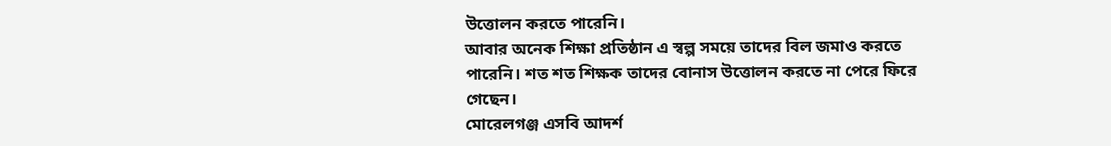উত্তোলন করতে পারেনি।
আবার অনেক শিক্ষা প্রতিষ্ঠান এ স্বল্প সময়ে তাদের বিল জমাও করতে পারেনি। শত শত শিক্ষক তাদের বোনাস উত্তোলন করতে না পেরে ফিরে গেছেন।
মোরেলগঞ্জ এসবি আদর্শ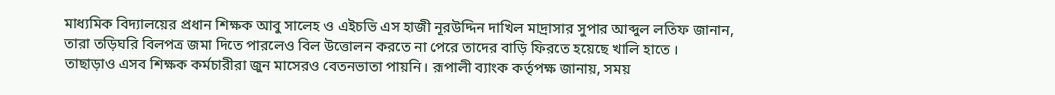মাধ্যমিক বিদ্যালয়ের প্রধান শিক্ষক আবু সালেহ ও এইচভি এস হাজী নূরউদ্দিন দাখিল মাদ্রাসার সুপার আব্দুল লতিফ জানান, তারা তড়িঘরি বিলপত্র জমা দিতে পারলেও বিল উত্তোলন করতে না পেরে তাদের বাড়ি ফিরতে হয়েছে খালি হাতে ।
তাছাড়াও এসব শিক্ষক কর্মচারীরা জুন মাসেরও বেতনভাতা পায়নি। রূপালী ব্যাংক কর্তৃপক্ষ জানায়, সময়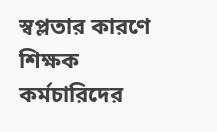স্বপ্লতার কারণে শিক্ষক কর্মচারিদের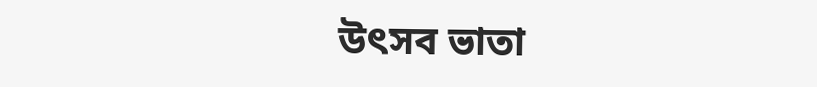উৎসব ভাতা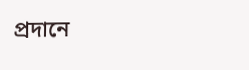প্রদানে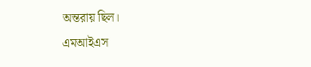অন্তরায় ছিল।
এমআইএস